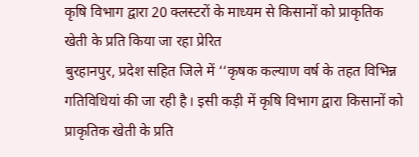कृषि विभाग द्वारा 20 क्लस्टरों के माध्यम से किसानों को प्राकृतिक खेती के प्रति किया जा रहा प्रेरित
बुरहानपुर, प्रदेश सहित जिले में ‘‘कृषक कल्याण वर्ष के तहत विभिन्न गतिविधियां की जा रही है। इसी कड़ी में कृषि विभाग द्वारा किसानों को प्राकृतिक खेती के प्रति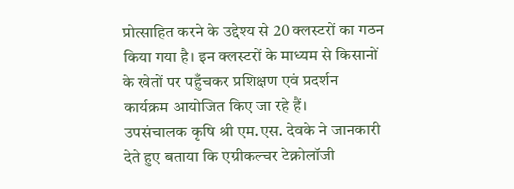प्रोत्साहित करने के उद्देश्य से 20 क्लस्टरों का गठन किया गया है। इन क्लस्टरों के माध्यम से किसानों के खेतों पर पहुँचकर प्रशिक्षण एवं प्रदर्शन कार्यक्रम आयोजित किए जा रहे हैं।
उपसंचालक कृषि श्री एम.एस. देवके ने जानकारी देते हुए बताया कि एग्रीकल्चर टेक्नोलॉजी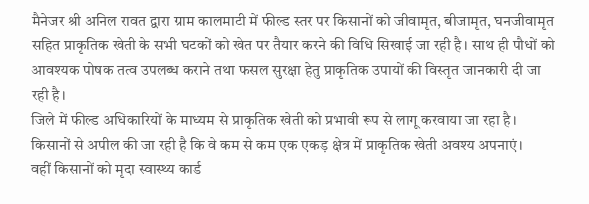मैनेजर श्री अनिल रावत द्वारा ग्राम कालमाटी में फील्ड स्तर पर किसानों को जीवामृत, बीजामृत, घनजीवामृत सहित प्राकृतिक खेती के सभी घटकों को खेत पर तैयार करने की विधि सिखाई जा रही है। साथ ही पौधों को आवश्यक पोषक तत्व उपलब्ध कराने तथा फसल सुरक्षा हेतु प्राकृतिक उपायों की विस्तृत जानकारी दी जा रही है।
जिले में फील्ड अधिकारियों के माध्यम से प्राकृतिक खेती को प्रभावी रूप से लागू करवाया जा रहा है। किसानों से अपील की जा रही है कि वे कम से कम एक एकड़ क्षेत्र में प्राकृतिक खेती अवश्य अपनाएं।
वहीं किसानों को मृदा स्वास्थ्य कार्ड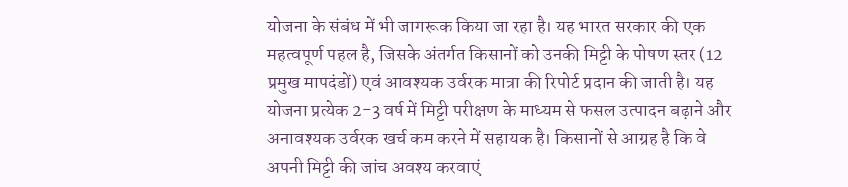योजना के संबंध में भी जागरूक किया जा रहा है। यह भारत सरकार की एक महत्वपूर्ण पहल है, जिसके अंतर्गत किसानों को उनकी मिट्टी के पोषण स्तर (12 प्रमुख मापदंडों) एवं आवश्यक उर्वरक मात्रा की रिपोर्ट प्रदान की जाती है। यह योजना प्रत्येक 2-3 वर्ष में मिट्टी परीक्षण के माध्यम से फसल उत्पादन बढ़ाने और अनावश्यक उर्वरक खर्च कम करने में सहायक है। किसानों से आग्रह है कि वे अपनी मिट्टी की जांच अवश्य करवाएं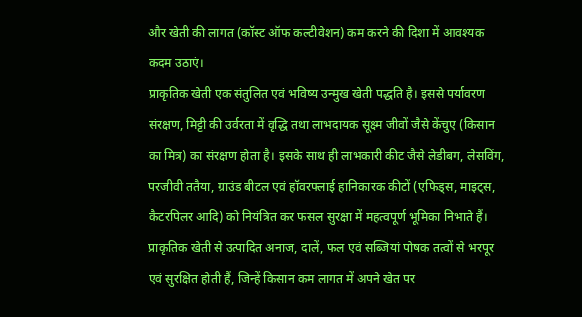और खेती की लागत (कॉस्ट ऑफ कल्टीवेशन) कम करने की दिशा में आवश्यक कदम उठाएं।
प्राकृतिक खेती एक संतुलित एवं भविष्य उन्मुख खेती पद्धति है। इससे पर्यावरण संरक्षण, मिट्टी की उर्वरता में वृद्धि तथा लाभदायक सूक्ष्म जीवों जैसे केंचुए (किसान का मित्र) का संरक्षण होता है। इसके साथ ही लाभकारी कीट जैसे लेडीबग, लेसविंग, परजीवी ततैया, ग्राउंड बीटल एवं हॉवरफ्लाई हानिकारक कीटों (एफिड्स, माइट्स, कैटरपिलर आदि) को नियंत्रित कर फसल सुरक्षा में महत्वपूर्ण भूमिका निभाते हैं।
प्राकृतिक खेती से उत्पादित अनाज, दालें, फल एवं सब्जियां पोषक तत्वों से भरपूर एवं सुरक्षित होती हैं, जिन्हें किसान कम लागत में अपने खेत पर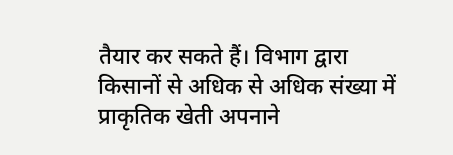तैयार कर सकते हैं। विभाग द्वारा किसानों से अधिक से अधिक संख्या में प्राकृतिक खेती अपनाने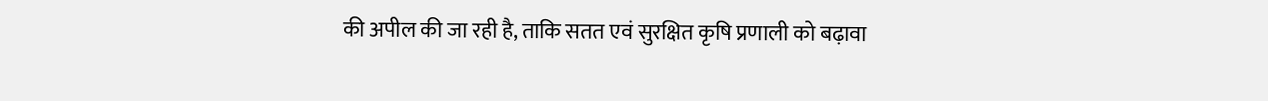की अपील की जा रही है, ताकि सतत एवं सुरक्षित कृषि प्रणाली को बढ़ावा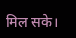मिल सके।